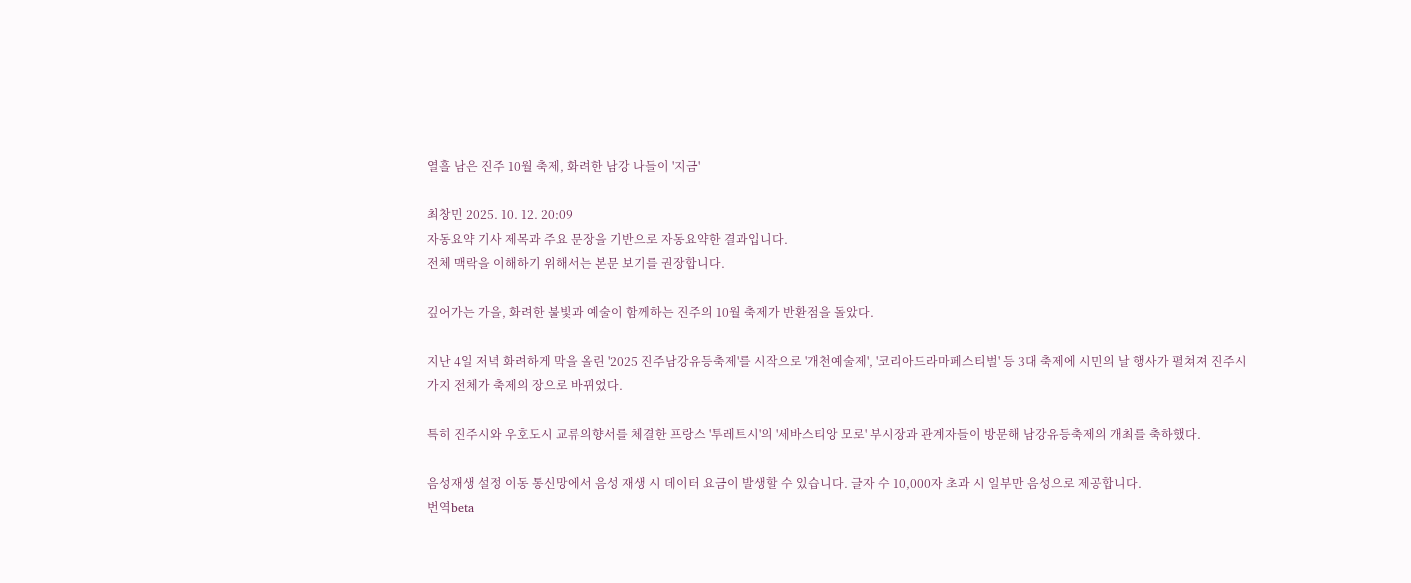열흘 남은 진주 10월 축제, 화려한 남강 나들이 '지금'

최창민 2025. 10. 12. 20:09
자동요약 기사 제목과 주요 문장을 기반으로 자동요약한 결과입니다.
전체 맥락을 이해하기 위해서는 본문 보기를 권장합니다.

깊어가는 가을, 화려한 불빛과 예술이 함께하는 진주의 10월 축제가 반환점을 돌았다.

지난 4일 저녁 화려하게 막을 올린 '2025 진주남강유등축제'를 시작으로 '개천예술제', '코리아드라마페스티벌' 등 3대 축제에 시민의 날 행사가 펼쳐져 진주시가지 전체가 축제의 장으로 바뀌었다.

특히 진주시와 우호도시 교류의향서를 체결한 프랑스 '투레트시'의 '세바스티앙 모로' 부시장과 관계자들이 방문해 남강유등축제의 개최를 축하했다.

음성재생 설정 이동 통신망에서 음성 재생 시 데이터 요금이 발생할 수 있습니다. 글자 수 10,000자 초과 시 일부만 음성으로 제공합니다.
번역beta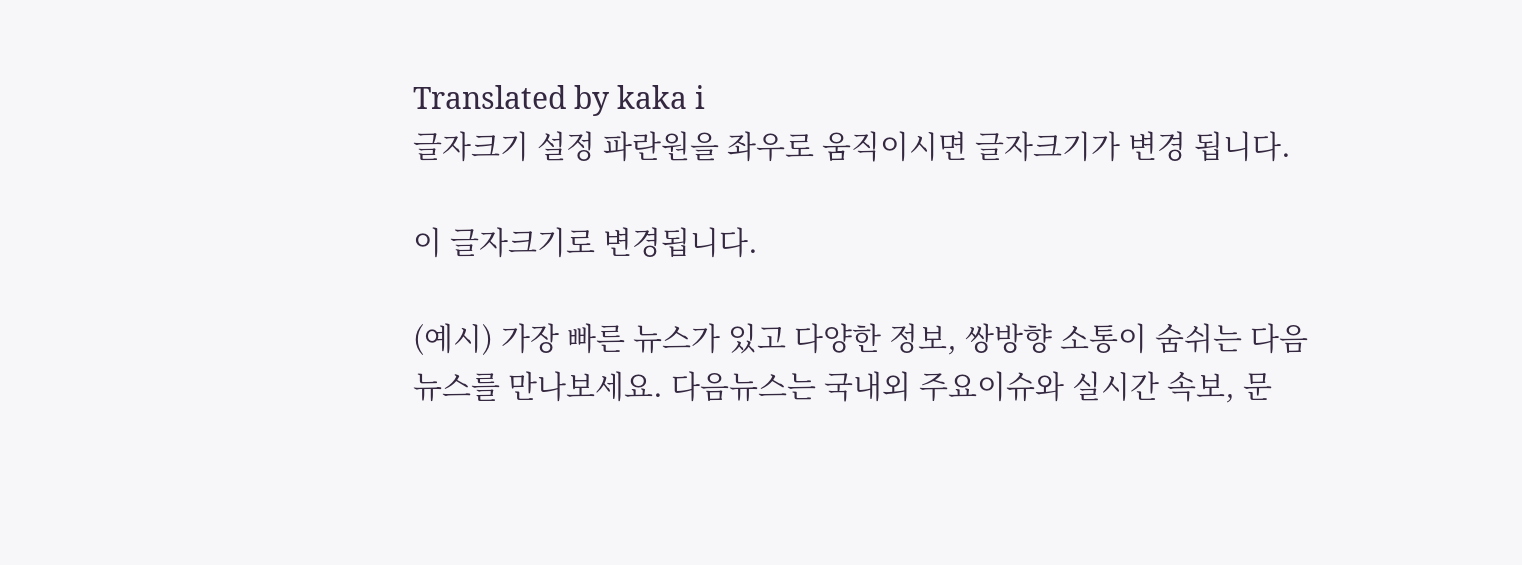Translated by kaka i
글자크기 설정 파란원을 좌우로 움직이시면 글자크기가 변경 됩니다.

이 글자크기로 변경됩니다.

(예시) 가장 빠른 뉴스가 있고 다양한 정보, 쌍방향 소통이 숨쉬는 다음뉴스를 만나보세요. 다음뉴스는 국내외 주요이슈와 실시간 속보, 문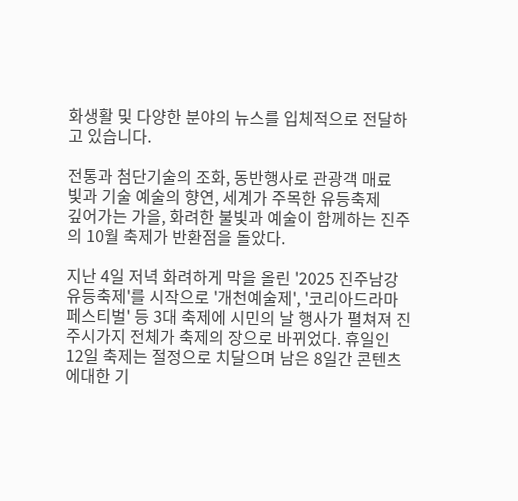화생활 및 다양한 분야의 뉴스를 입체적으로 전달하고 있습니다.

전통과 첨단기술의 조화, 동반행사로 관광객 매료
빛과 기술 예술의 향연, 세계가 주목한 유등축제
깊어가는 가을, 화려한 불빛과 예술이 함께하는 진주의 10월 축제가 반환점을 돌았다.

지난 4일 저녁 화려하게 막을 올린 '2025 진주남강유등축제'를 시작으로 '개천예술제', '코리아드라마페스티벌' 등 3대 축제에 시민의 날 행사가 펼쳐져 진주시가지 전체가 축제의 장으로 바뀌었다. 휴일인 12일 축제는 절정으로 치달으며 남은 8일간 콘텐츠에대한 기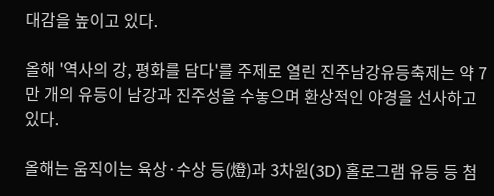대감을 높이고 있다.

올해 '역사의 강, 평화를 담다'를 주제로 열린 진주남강유등축제는 약 7만 개의 유등이 남강과 진주성을 수놓으며 환상적인 야경을 선사하고 있다.

올해는 움직이는 육상·수상 등(燈)과 3차원(3D) 홀로그램 유등 등 첨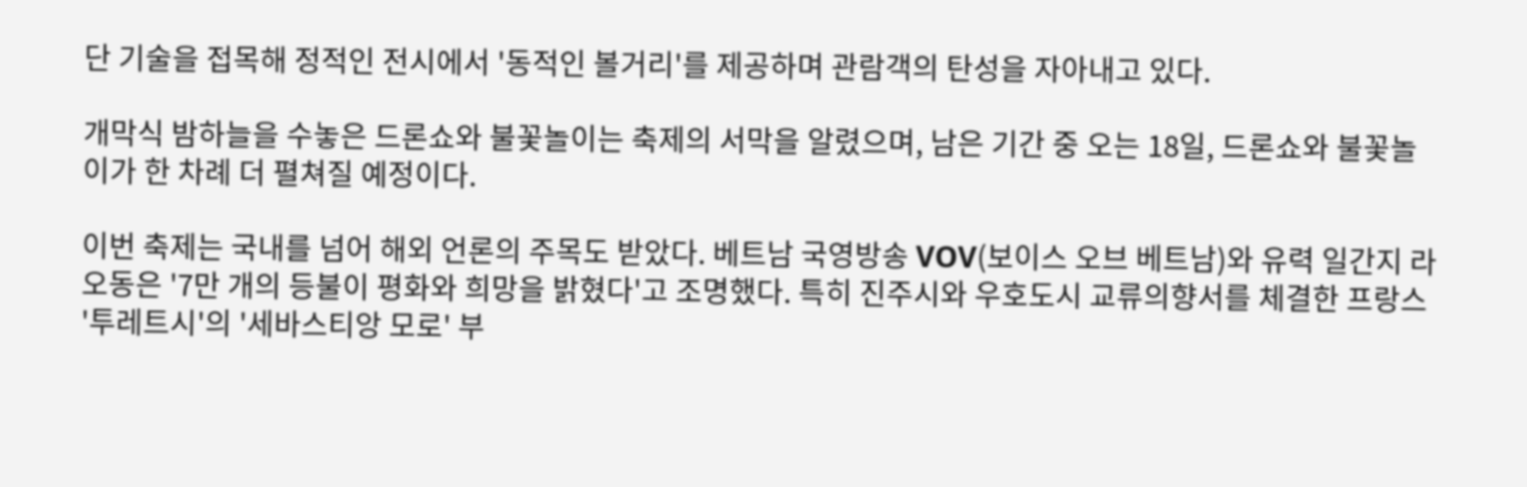단 기술을 접목해 정적인 전시에서 '동적인 볼거리'를 제공하며 관람객의 탄성을 자아내고 있다.

개막식 밤하늘을 수놓은 드론쇼와 불꽃놀이는 축제의 서막을 알렸으며, 남은 기간 중 오는 18일, 드론쇼와 불꽃놀이가 한 차례 더 펼쳐질 예정이다.

이번 축제는 국내를 넘어 해외 언론의 주목도 받았다. 베트남 국영방송 VOV(보이스 오브 베트남)와 유력 일간지 라오동은 '7만 개의 등불이 평화와 희망을 밝혔다'고 조명했다. 특히 진주시와 우호도시 교류의향서를 체결한 프랑스 '투레트시'의 '세바스티앙 모로' 부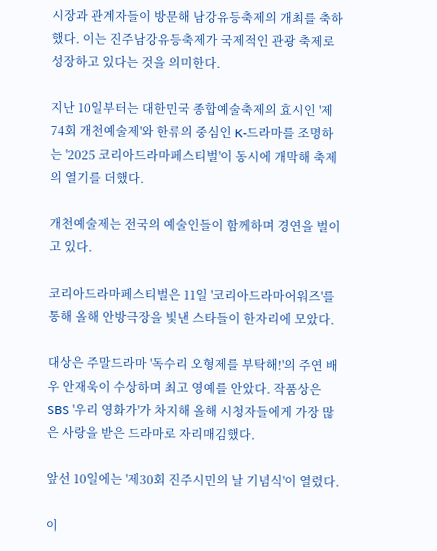시장과 관계자들이 방문해 남강유등축제의 개최를 축하했다. 이는 진주남강유등축제가 국제적인 관광 축제로 성장하고 있다는 것을 의미한다.

지난 10일부터는 대한민국 종합예술축제의 효시인 '제74회 개천예술제'와 한류의 중심인 K-드라마를 조명하는 '2025 코리아드라마페스티벌'이 동시에 개막해 축제의 열기를 더했다.

개천예술제는 전국의 예술인들이 함께하며 경연을 벌이고 있다.

코리아드라마페스티벌은 11일 '코리아드라마어워즈'를 통해 올해 안방극장을 빛낸 스타들이 한자리에 모았다.

대상은 주말드라마 '독수리 오형제를 부탁해!'의 주연 배우 안재욱이 수상하며 최고 영예를 안았다. 작품상은 SBS '우리 영화가'가 차지해 올해 시청자들에게 가장 많은 사랑을 받은 드라마로 자리매김했다.

앞선 10일에는 '제30회 진주시민의 날 기념식'이 열렸다.

이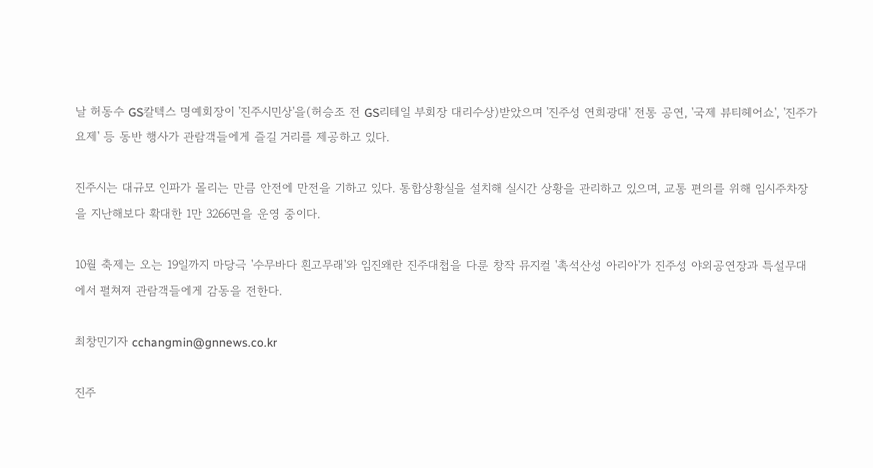날 허동수 GS칼텍스 명예회장이 '진주시민상'을(허승조 전 GS리테일 부회장 대리수상)받았으며 '진주성 연희광대' 전통 공연, '국제 뷰티헤어쇼', '진주가요제' 등 동반 행사가 관람객들에게 즐길 거리를 제공하고 있다.

진주시는 대규모 인파가 몰리는 만큼 안전에 만전을 기하고 있다. 통합상황실을 설치해 실시간 상황을 관리하고 있으며, 교통 편의를 위해 임시주차장을 지난해보다 확대한 1만 3266면을 운영 중이다.

10월 축제는 오는 19일까지 마당극 '수무바다 흰고무래'와 임진왜란 진주대첩을 다룬 창작 뮤지컬 '촉석산성 아리아'가 진주성 야외공연장과 특설무대에서 펼쳐져 관람객들에게 감동을 전한다.

최창민기자 cchangmin@gnnews.co.kr

진주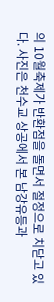의 10월축제가 반환점을 돌면서 절정으로 치닫고 있다. 사진은 천수교 상공에서 본 남강유등과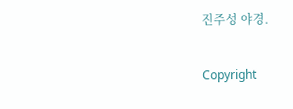진주성 야경.

Copyright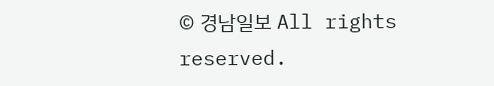© 경남일보 All rights reserved.